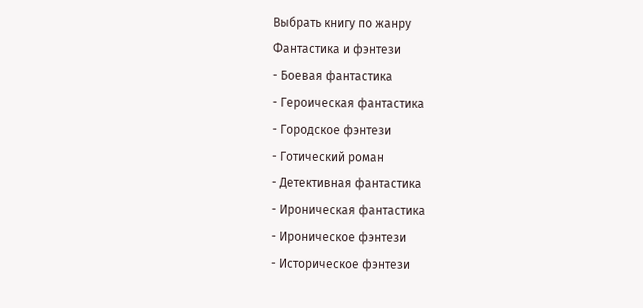Выбрать книгу по жанру
Фантастика и фэнтези
- Боевая фантастика
- Героическая фантастика
- Городское фэнтези
- Готический роман
- Детективная фантастика
- Ироническая фантастика
- Ироническое фэнтези
- Историческое фэнтези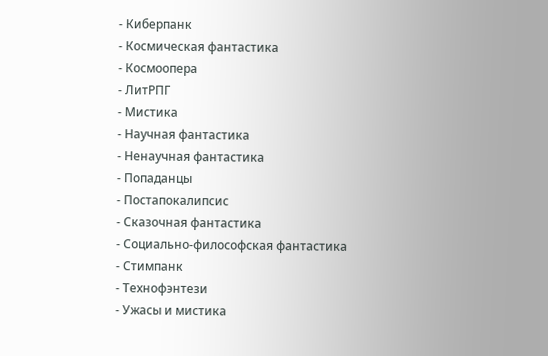- Киберпанк
- Космическая фантастика
- Космоопера
- ЛитРПГ
- Мистика
- Научная фантастика
- Ненаучная фантастика
- Попаданцы
- Постапокалипсис
- Сказочная фантастика
- Социально-философская фантастика
- Стимпанк
- Технофэнтези
- Ужасы и мистика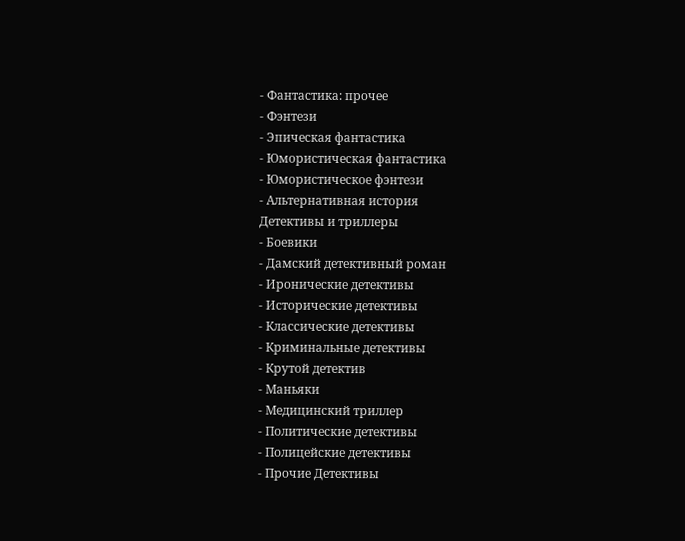- Фантастика: прочее
- Фэнтези
- Эпическая фантастика
- Юмористическая фантастика
- Юмористическое фэнтези
- Альтернативная история
Детективы и триллеры
- Боевики
- Дамский детективный роман
- Иронические детективы
- Исторические детективы
- Классические детективы
- Криминальные детективы
- Крутой детектив
- Маньяки
- Медицинский триллер
- Политические детективы
- Полицейские детективы
- Прочие Детективы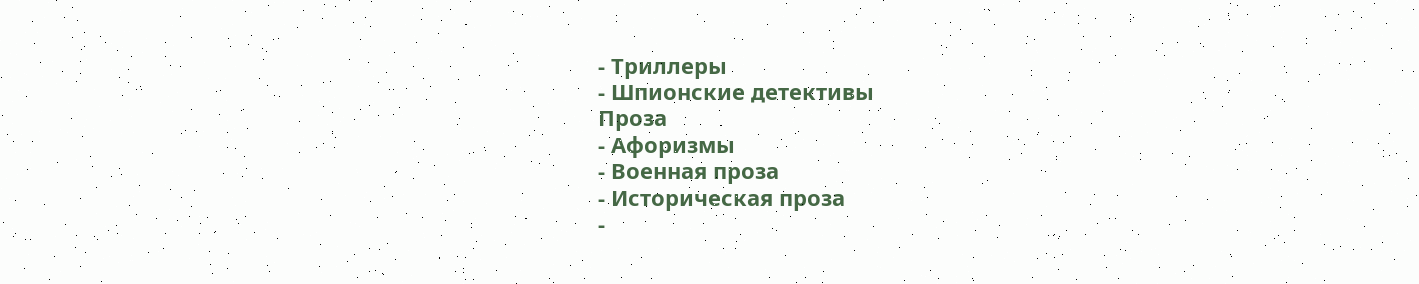- Триллеры
- Шпионские детективы
Проза
- Афоризмы
- Военная проза
- Историческая проза
-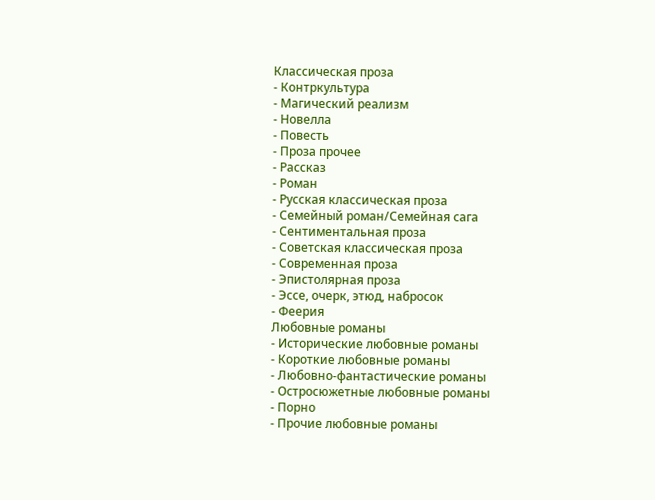Классическая проза
- Контркультура
- Магический реализм
- Новелла
- Повесть
- Проза прочее
- Рассказ
- Роман
- Русская классическая проза
- Семейный роман/Семейная сага
- Сентиментальная проза
- Советская классическая проза
- Современная проза
- Эпистолярная проза
- Эссе, очерк, этюд, набросок
- Феерия
Любовные романы
- Исторические любовные романы
- Короткие любовные романы
- Любовно-фантастические романы
- Остросюжетные любовные романы
- Порно
- Прочие любовные романы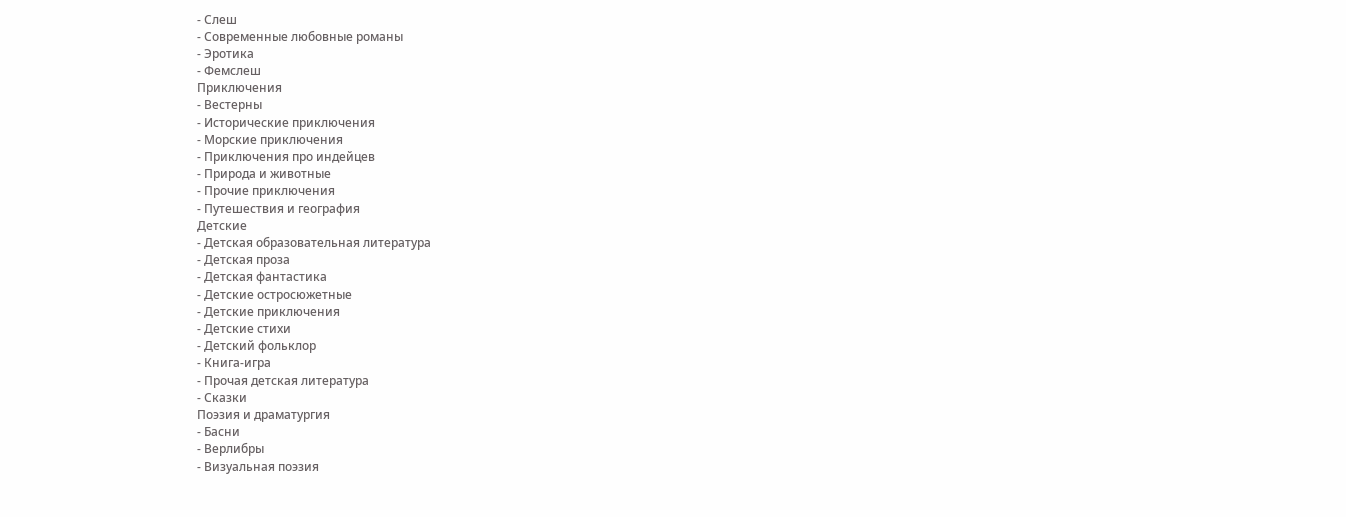- Слеш
- Современные любовные романы
- Эротика
- Фемслеш
Приключения
- Вестерны
- Исторические приключения
- Морские приключения
- Приключения про индейцев
- Природа и животные
- Прочие приключения
- Путешествия и география
Детские
- Детская образовательная литература
- Детская проза
- Детская фантастика
- Детские остросюжетные
- Детские приключения
- Детские стихи
- Детский фольклор
- Книга-игра
- Прочая детская литература
- Сказки
Поэзия и драматургия
- Басни
- Верлибры
- Визуальная поэзия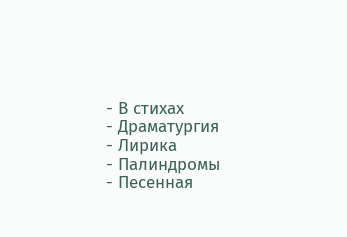- В стихах
- Драматургия
- Лирика
- Палиндромы
- Песенная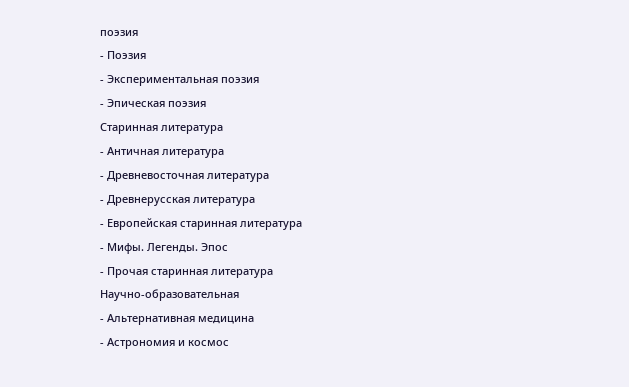поэзия
- Поэзия
- Экспериментальная поэзия
- Эпическая поэзия
Старинная литература
- Античная литература
- Древневосточная литература
- Древнерусская литература
- Европейская старинная литература
- Мифы. Легенды. Эпос
- Прочая старинная литература
Научно-образовательная
- Альтернативная медицина
- Астрономия и космос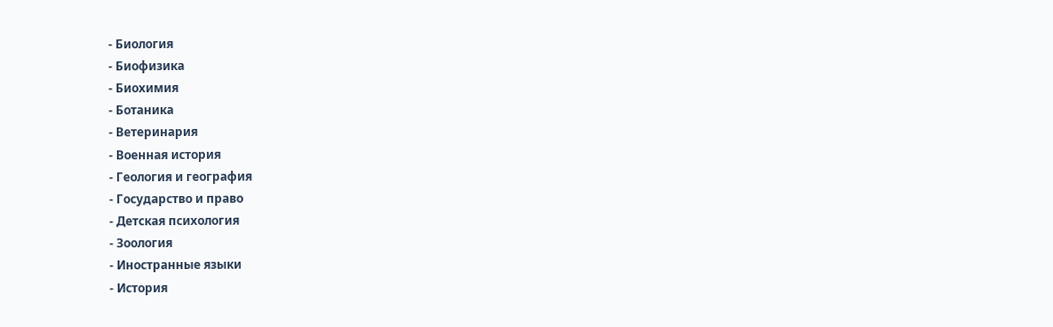- Биология
- Биофизика
- Биохимия
- Ботаника
- Ветеринария
- Военная история
- Геология и география
- Государство и право
- Детская психология
- Зоология
- Иностранные языки
- История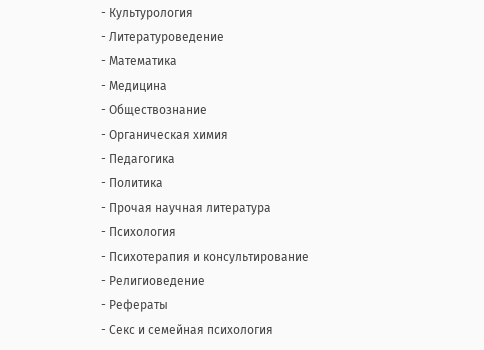- Культурология
- Литературоведение
- Математика
- Медицина
- Обществознание
- Органическая химия
- Педагогика
- Политика
- Прочая научная литература
- Психология
- Психотерапия и консультирование
- Религиоведение
- Рефераты
- Секс и семейная психология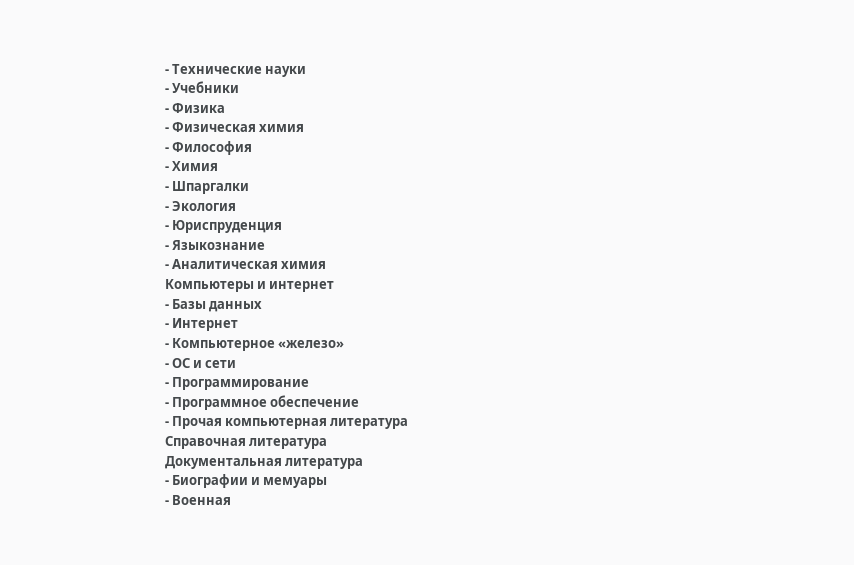- Технические науки
- Учебники
- Физика
- Физическая химия
- Философия
- Химия
- Шпаргалки
- Экология
- Юриспруденция
- Языкознание
- Аналитическая химия
Компьютеры и интернет
- Базы данных
- Интернет
- Компьютерное «железо»
- ОС и сети
- Программирование
- Программное обеспечение
- Прочая компьютерная литература
Справочная литература
Документальная литература
- Биографии и мемуары
- Военная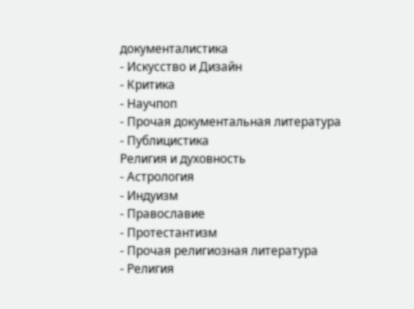документалистика
- Искусство и Дизайн
- Критика
- Научпоп
- Прочая документальная литература
- Публицистика
Религия и духовность
- Астрология
- Индуизм
- Православие
- Протестантизм
- Прочая религиозная литература
- Религия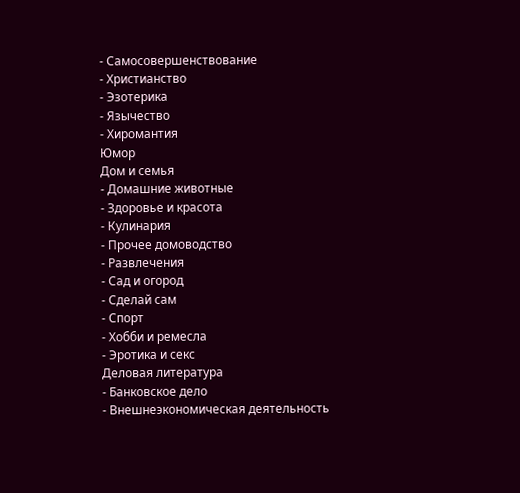- Самосовершенствование
- Христианство
- Эзотерика
- Язычество
- Хиромантия
Юмор
Дом и семья
- Домашние животные
- Здоровье и красота
- Кулинария
- Прочее домоводство
- Развлечения
- Сад и огород
- Сделай сам
- Спорт
- Хобби и ремесла
- Эротика и секс
Деловая литература
- Банковское дело
- Внешнеэкономическая деятельность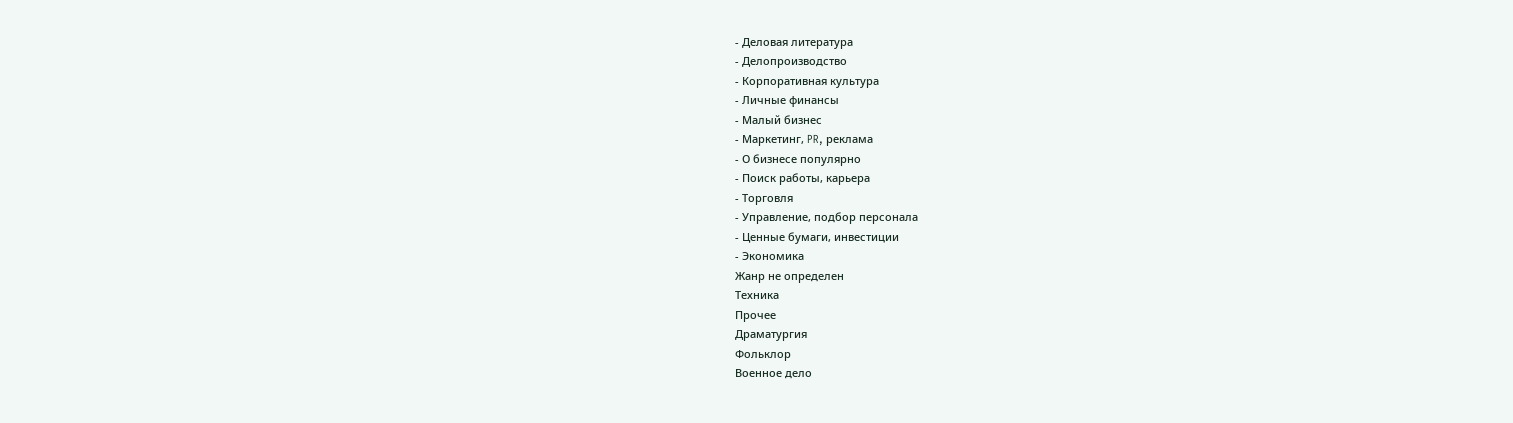- Деловая литература
- Делопроизводство
- Корпоративная культура
- Личные финансы
- Малый бизнес
- Маркетинг, PR, реклама
- О бизнесе популярно
- Поиск работы, карьера
- Торговля
- Управление, подбор персонала
- Ценные бумаги, инвестиции
- Экономика
Жанр не определен
Техника
Прочее
Драматургия
Фольклор
Военное дело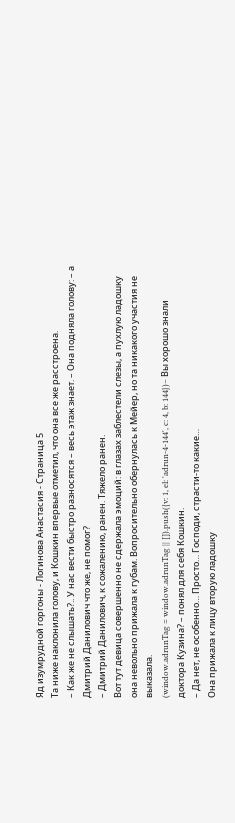Яд изумрудной горгоны - Логинова Анастасия - Страница 5
Та ниже наклонила голову, и Кошкин впервые отметил, что она все же расстроена.
– Как же не слышать?.. У нас вести быстро разносятся – весь этаж знает. – Она подняла голову: – а Дмитрий Данилович что же, не помог?
– Дмитрий Данилович, к сожалению, ранен. Тяжело ранен.
Вот тут девица совершенно не сдержала эмоций: в глазах заблестели слезы, а пухлую ладошку она невольно прижала к губам. Вопросительно обернулась к Мейер, но та никакого участия не выказала.
(window.adrunTag = window.adrunTag || []).push({v: 1, el: 'adrun-4-144', c: 4, b: 144})– Вы хорошо знали доктора Кузина? – понял для себя Кошкин.
– Да нет, не особенно… Просто… Господи, страсти-то какие…
Она прижала к лицу вторую ладошку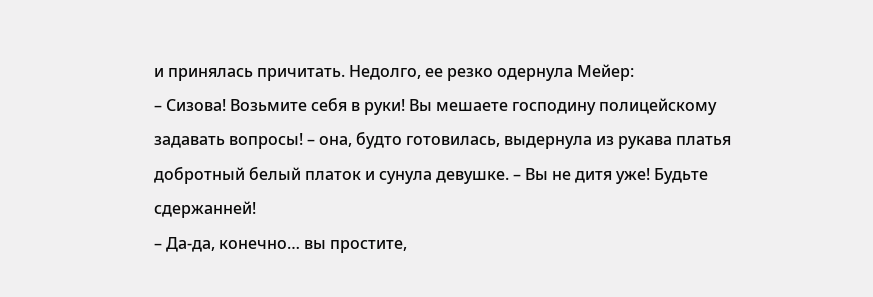и принялась причитать. Недолго, ее резко одернула Мейер:
– Сизова! Возьмите себя в руки! Вы мешаете господину полицейскому задавать вопросы! – она, будто готовилась, выдернула из рукава платья добротный белый платок и сунула девушке. – Вы не дитя уже! Будьте сдержанней!
– Да-да, конечно… вы простите,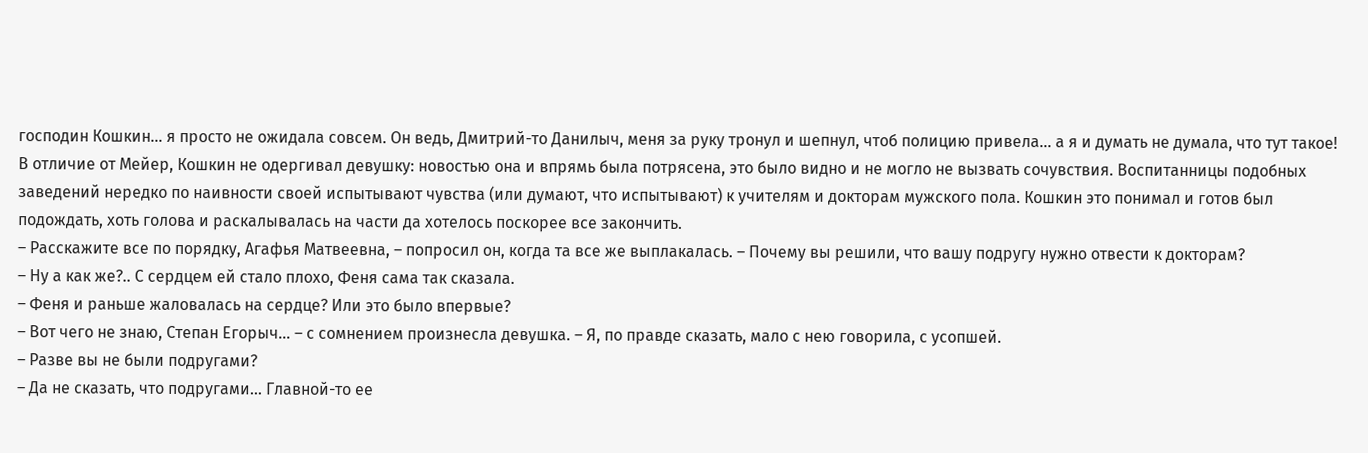господин Кошкин… я просто не ожидала совсем. Он ведь, Дмитрий-то Данилыч, меня за руку тронул и шепнул, чтоб полицию привела… а я и думать не думала, что тут такое!
В отличие от Мейер, Кошкин не одергивал девушку: новостью она и впрямь была потрясена, это было видно и не могло не вызвать сочувствия. Воспитанницы подобных заведений нередко по наивности своей испытывают чувства (или думают, что испытывают) к учителям и докторам мужского пола. Кошкин это понимал и готов был подождать, хоть голова и раскалывалась на части да хотелось поскорее все закончить.
– Расскажите все по порядку, Агафья Матвеевна, – попросил он, когда та все же выплакалась. – Почему вы решили, что вашу подругу нужно отвести к докторам?
– Ну а как же?.. С сердцем ей стало плохо, Феня сама так сказала.
– Феня и раньше жаловалась на сердце? Или это было впервые?
– Вот чего не знаю, Степан Егорыч… – с сомнением произнесла девушка. – Я, по правде сказать, мало с нею говорила, с усопшей.
– Разве вы не были подругами?
– Да не сказать, что подругами… Главной-то ее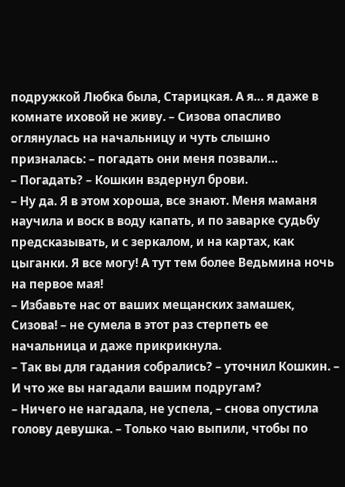подружкой Любка была, Старицкая. А я… я даже в комнате иховой не живу. – Сизова опасливо оглянулась на начальницу и чуть слышно призналась: – погадать они меня позвали…
– Погадать? – Кошкин вздернул брови.
– Ну да. Я в этом хороша, все знают. Меня маманя научила и воск в воду капать, и по заварке судьбу предсказывать, и с зеркалом, и на картах, как цыганки. Я все могу! А тут тем более Ведьмина ночь на первое мая!
– Избавьте нас от ваших мещанских замашек, Сизова! – не сумела в этот раз стерпеть ее начальница и даже прикрикнула.
– Так вы для гадания собрались? – уточнил Кошкин. – И что же вы нагадали вашим подругам?
– Ничего не нагадала, не успела, – снова опустила голову девушка. – Только чаю выпили, чтобы по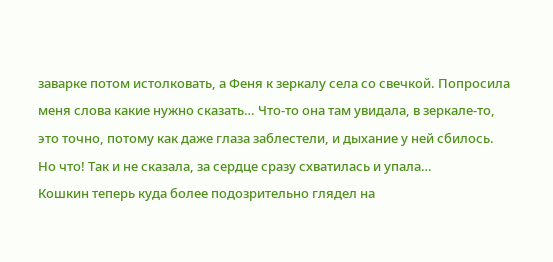заварке потом истолковать, а Феня к зеркалу села со свечкой. Попросила меня слова какие нужно сказать… Что-то она там увидала, в зеркале-то, это точно, потому как даже глаза заблестели, и дыхание у ней сбилось. Но что! Так и не сказала, за сердце сразу схватилась и упала…
Кошкин теперь куда более подозрительно глядел на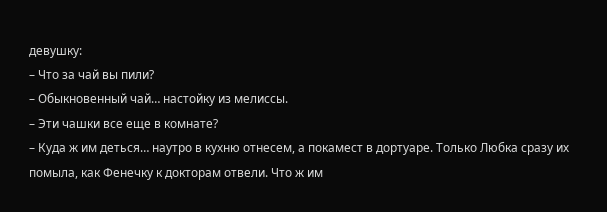девушку:
– Что за чай вы пили?
– Обыкновенный чай… настойку из мелиссы.
– Эти чашки все еще в комнате?
– Куда ж им деться… наутро в кухню отнесем, а покамест в дортуаре. Только Любка сразу их помыла, как Фенечку к докторам отвели. Что ж им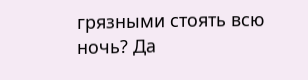грязными стоять всю ночь? Да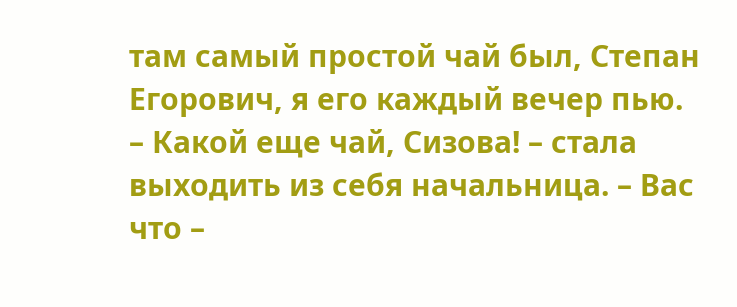там самый простой чай был, Степан Егорович, я его каждый вечер пью.
– Какой еще чай, Сизова! – стала выходить из себя начальница. – Вас что –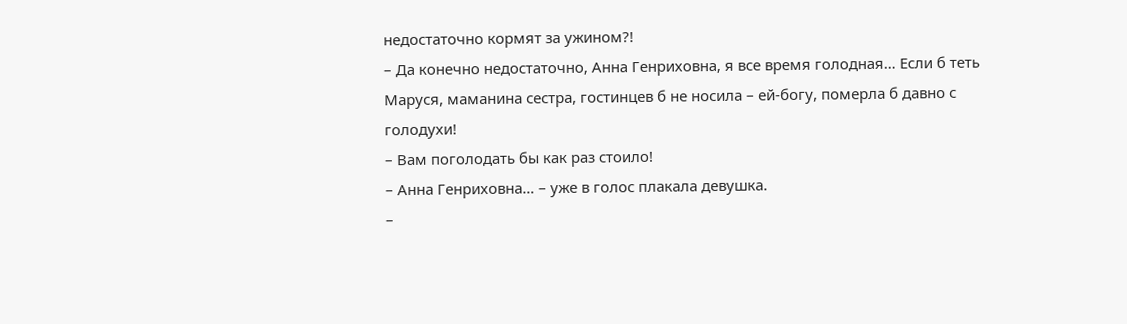недостаточно кормят за ужином?!
– Да конечно недостаточно, Анна Генриховна, я все время голодная… Если б теть Маруся, маманина сестра, гостинцев б не носила – ей-богу, померла б давно с голодухи!
– Вам поголодать бы как раз стоило!
– Анна Генриховна… – уже в голос плакала девушка.
–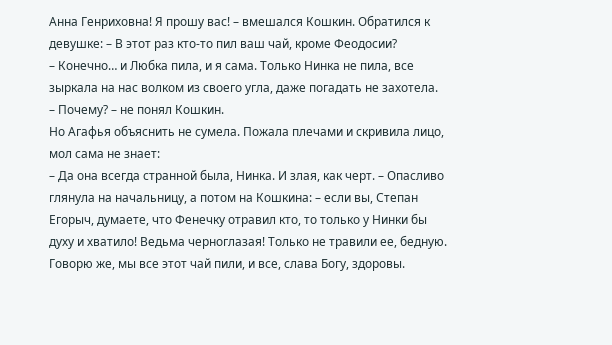Анна Генриховна! Я прошу вас! – вмешался Кошкин. Обратился к девушке: – В этот раз кто-то пил ваш чай, кроме Феодосии?
– Конечно… и Любка пила, и я сама. Только Нинка не пила, все зыркала на нас волком из своего угла, даже погадать не захотела.
– Почему? – не понял Кошкин.
Но Агафья объяснить не сумела. Пожала плечами и скривила лицо, мол сама не знает:
– Да она всегда странной была, Нинка. И злая, как черт. – Опасливо глянула на начальницу, а потом на Кошкина: – если вы, Степан Егорыч, думаете, что Фенечку отравил кто, то только у Нинки бы духу и хватило! Ведьма черноглазая! Только не травили ее, бедную. Говорю же, мы все этот чай пили, и все, слава Богу, здоровы.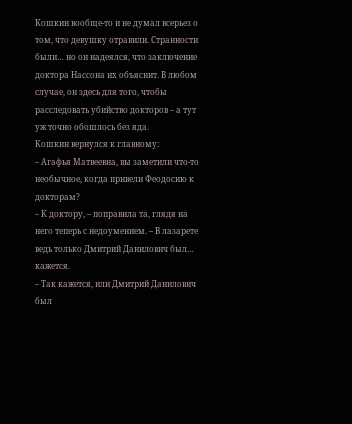Кошкин вообще-то и не думал всерьез о том, что девушку отравили. Странности были… но он надеялся, что заключение доктора Нассона их объяснит. В любом случае, он здесь для того, чтобы расследовать убийство докторов – а тут уж точно обошлось без яда.
Кошкин вернулся к главному:
– Агафья Матвеевна, вы заметили что-то необычное, когда привели Феодосию к докторам?
– К доктору, – поправила та, глядя на него теперь с недоумением. – В лазарете ведь только Дмитрий Данилович был… кажется.
– Так кажется, или Дмитрий Данилович был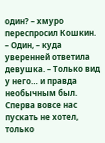один? – хмуро переспросил Кошкин.
– Один, – куда уверенней ответила девушка. – Только вид у него… и правда необычным был. Сперва вовсе нас пускать не хотел, только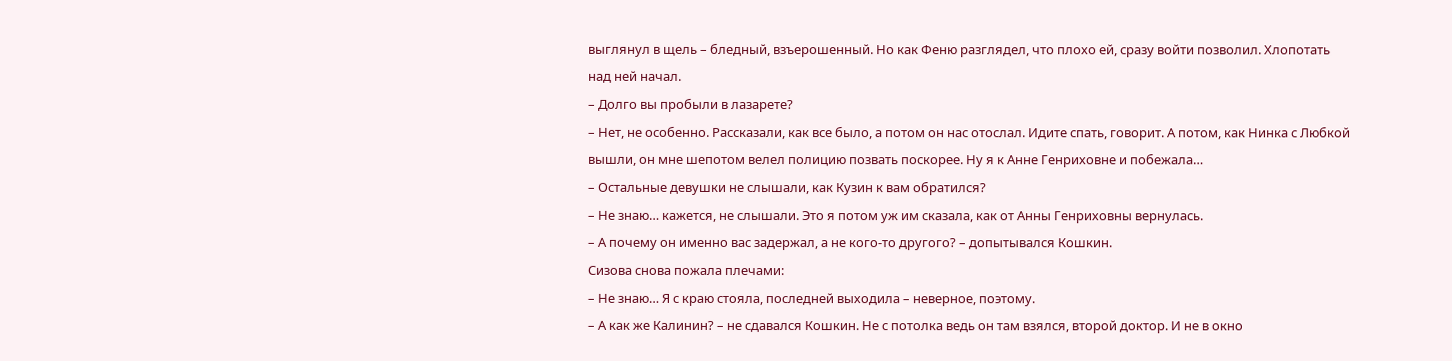выглянул в щель – бледный, взъерошенный. Но как Феню разглядел, что плохо ей, сразу войти позволил. Хлопотать над ней начал.
– Долго вы пробыли в лазарете?
– Нет, не особенно. Рассказали, как все было, а потом он нас отослал. Идите спать, говорит. А потом, как Нинка с Любкой вышли, он мне шепотом велел полицию позвать поскорее. Ну я к Анне Генриховне и побежала…
– Остальные девушки не слышали, как Кузин к вам обратился?
– Не знаю… кажется, не слышали. Это я потом уж им сказала, как от Анны Генриховны вернулась.
– А почему он именно вас задержал, а не кого-то другого? – допытывался Кошкин.
Сизова снова пожала плечами:
– Не знаю… Я с краю стояла, последней выходила – неверное, поэтому.
– А как же Калинин? – не сдавался Кошкин. Не с потолка ведь он там взялся, второй доктор. И не в окно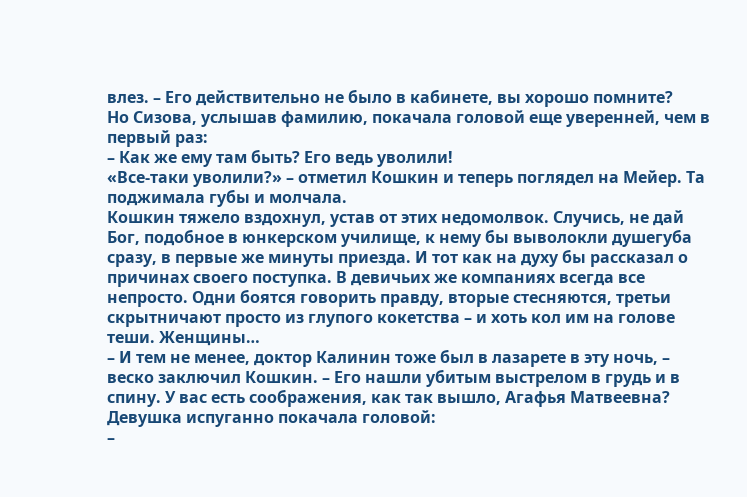влез. – Его действительно не было в кабинете, вы хорошо помните?
Но Сизова, услышав фамилию, покачала головой еще уверенней, чем в первый раз:
– Как же ему там быть? Его ведь уволили!
«Все-таки уволили?» – отметил Кошкин и теперь поглядел на Мейер. Та поджимала губы и молчала.
Кошкин тяжело вздохнул, устав от этих недомолвок. Случись, не дай Бог, подобное в юнкерском училище, к нему бы выволокли душегуба сразу, в первые же минуты приезда. И тот как на духу бы рассказал о причинах своего поступка. В девичьих же компаниях всегда все непросто. Одни боятся говорить правду, вторые стесняются, третьи скрытничают просто из глупого кокетства – и хоть кол им на голове теши. Женщины…
– И тем не менее, доктор Калинин тоже был в лазарете в эту ночь, – веско заключил Кошкин. – Его нашли убитым выстрелом в грудь и в спину. У вас есть соображения, как так вышло, Агафья Матвеевна?
Девушка испуганно покачала головой:
–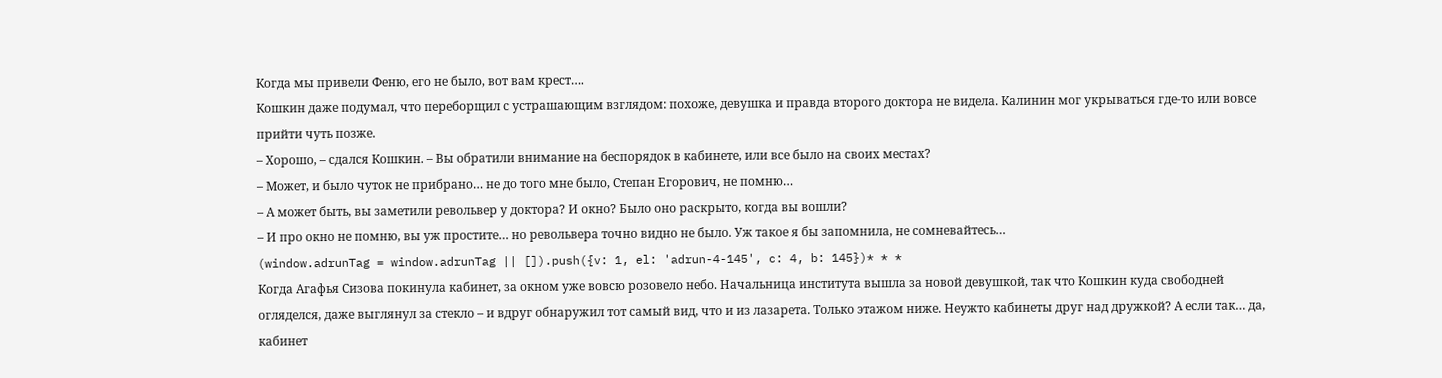Когда мы привели Феню, его не было, вот вам крест….
Кошкин даже подумал, что переборщил с устрашающим взглядом: похоже, девушка и правда второго доктора не видела. Калинин мог укрываться где-то или вовсе прийти чуть позже.
– Хорошо, – сдался Кошкин. – Вы обратили внимание на беспорядок в кабинете, или все было на своих местах?
– Может, и было чуток не прибрано… не до того мне было, Степан Егорович, не помню…
– А может быть, вы заметили револьвер у доктора? И окно? Было оно раскрыто, когда вы вошли?
– И про окно не помню, вы уж простите… но револьвера точно видно не было. Уж такое я бы запомнила, не сомневайтесь…
(window.adrunTag = window.adrunTag || []).push({v: 1, el: 'adrun-4-145', c: 4, b: 145})* * *
Когда Агафья Сизова покинула кабинет, за окном уже вовсю розовело небо. Начальница института вышла за новой девушкой, так что Кошкин куда свободней огляделся, даже выглянул за стекло – и вдруг обнаружил тот самый вид, что и из лазарета. Только этажом ниже. Неужто кабинеты друг над дружкой? А если так… да, кабинет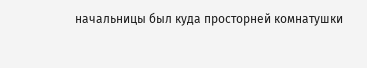начальницы был куда просторней комнатушки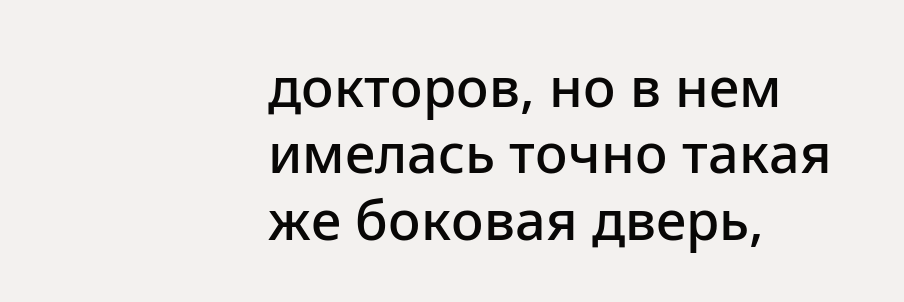докторов, но в нем имелась точно такая же боковая дверь,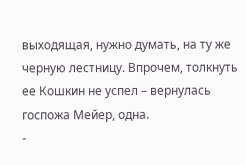выходящая, нужно думать, на ту же черную лестницу. Впрочем, толкнуть ее Кошкин не успел – вернулась госпожа Мейер, одна.
-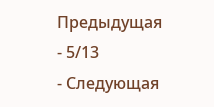Предыдущая
- 5/13
- Следующая